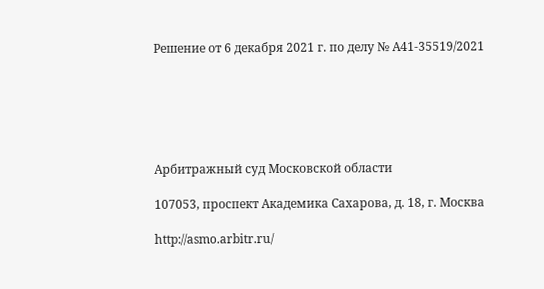Решение от 6 декабря 2021 г. по делу № А41-35519/2021






Арбитражный суд Московской области

107053, проспект Академика Сахарова, д. 18, г. Москва

http://asmo.arbitr.ru/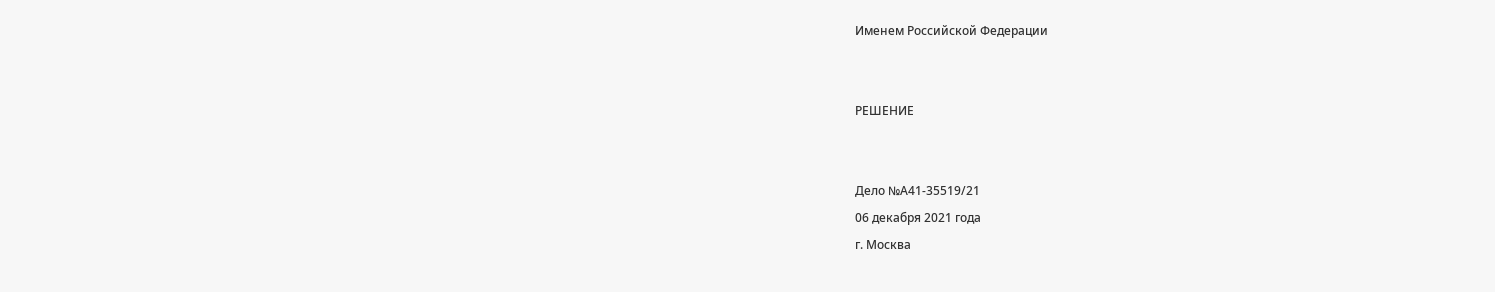Именем Российской Федерации


РЕШЕНИЕ


Дело №А41-35519/21
06 декабря 2021 года
г. Москва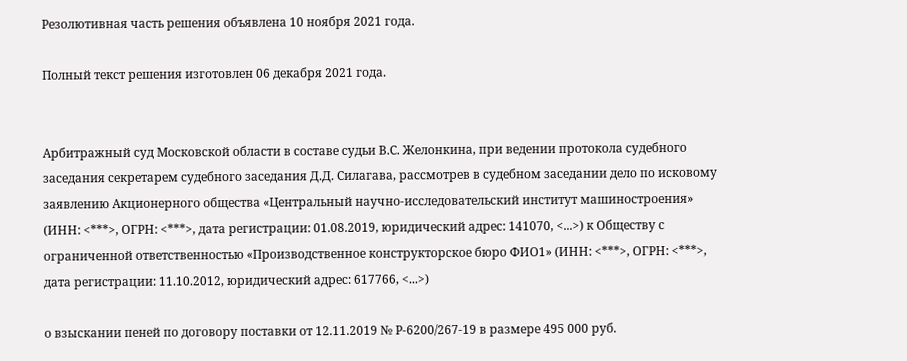Резолютивная часть решения объявлена 10 ноября 2021 года.

Полный текст решения изготовлен 06 декабря 2021 года.


Арбитражный суд Московской области в составе судьи В.С. Желонкина, при ведении протокола судебного заседания секретарем судебного заседания Д.Д. Силагава, рассмотрев в судебном заседании дело по исковому заявлению Акционерного общества «Центральный научно-исследовательский институт машиностроения» (ИНН: <***>, ОГРН: <***>, дата регистрации: 01.08.2019, юридический адрес: 141070, <...>) к Обществу с ограниченной ответственностью «Производственное конструкторское бюро ФИО1» (ИНН: <***>, ОГРН: <***>, дата регистрации: 11.10.2012, юридический адрес: 617766, <...>)

о взыскании пеней по договору поставки от 12.11.2019 № Р-6200/267-19 в размере 495 000 руб.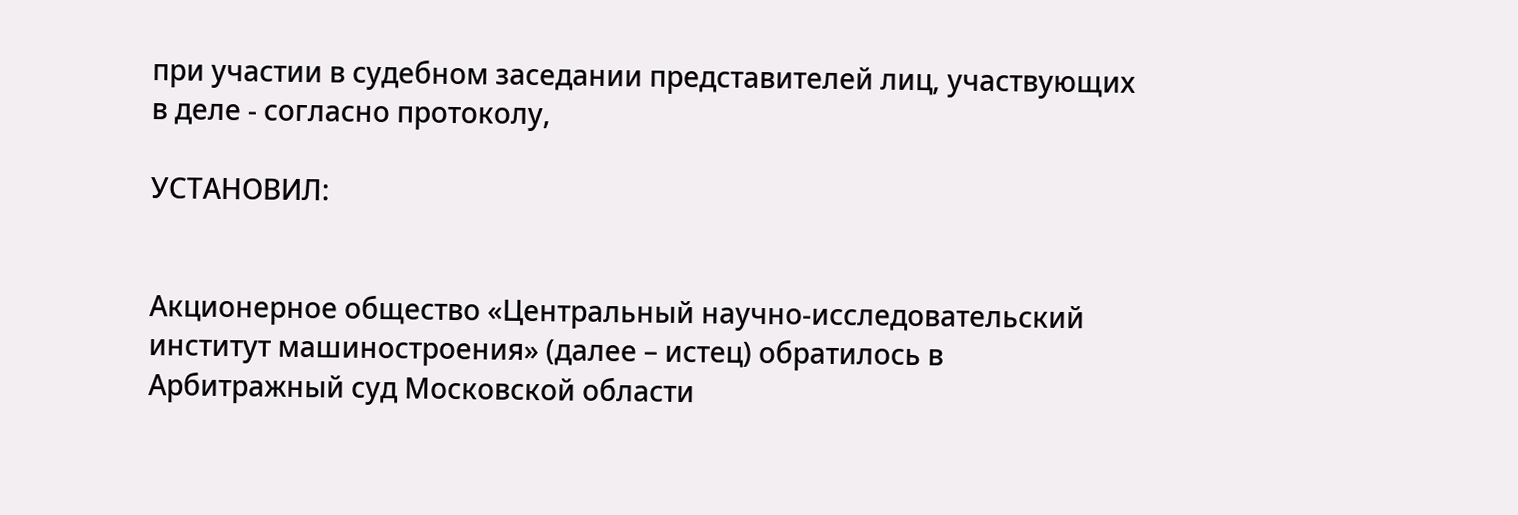при участии в судебном заседании представителей лиц, участвующих в деле - согласно протоколу,

УСТАНОВИЛ:


Акционерное общество «Центральный научно-исследовательский институт машиностроения» (далее – истец) обратилось в Арбитражный суд Московской области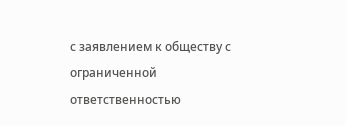с заявлением к обществу с ограниченной ответственностью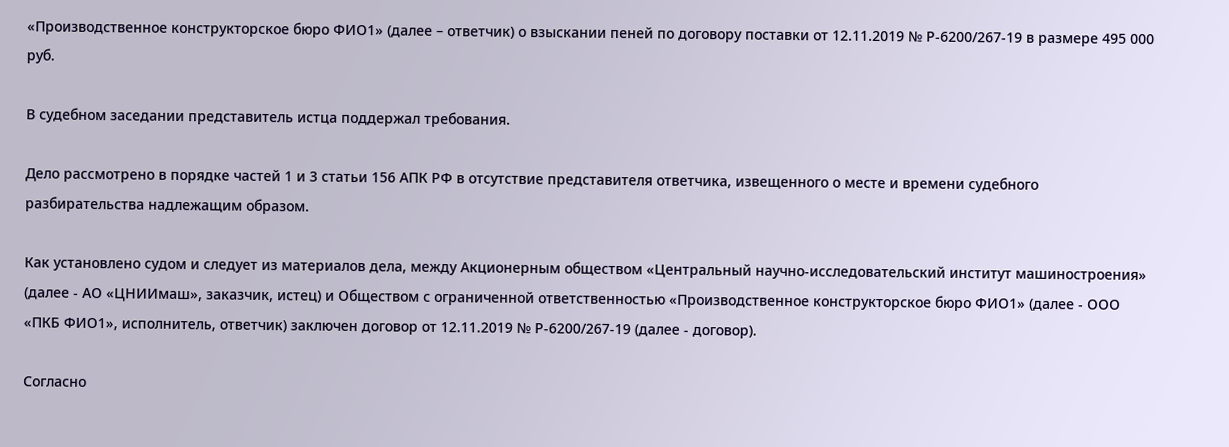«Производственное конструкторское бюро ФИО1» (далее – ответчик) о взыскании пеней по договору поставки от 12.11.2019 № Р-6200/267-19 в размере 495 000 руб.

В судебном заседании представитель истца поддержал требования.

Дело рассмотрено в порядке частей 1 и 3 статьи 156 АПК РФ в отсутствие представителя ответчика, извещенного о месте и времени судебного разбирательства надлежащим образом.

Как установлено судом и следует из материалов дела, между Акционерным обществом «Центральный научно-исследовательский институт машиностроения» (далее - АО «ЦНИИмаш», заказчик, истец) и Обществом с ограниченной ответственностью «Производственное конструкторское бюро ФИО1» (далее - ООО «ПКБ ФИО1», исполнитель, ответчик) заключен договор от 12.11.2019 № Р-6200/267-19 (далее - договор).

Согласно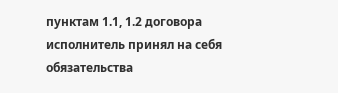пунктам 1.1, 1.2 договора исполнитель принял на себя обязательства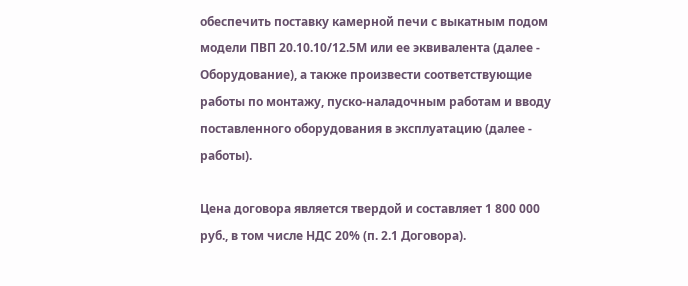обеспечить поставку камерной печи с выкатным подом модели ПВП 20.10.10/12.5М или ее эквивалента (далее - Оборудование), а также произвести соответствующие работы по монтажу, пуско-наладочным работам и вводу поставленного оборудования в эксплуатацию (далее - работы).

Цена договора является твердой и составляет 1 800 000 руб., в том числе НДС 20% (п. 2.1 Договора).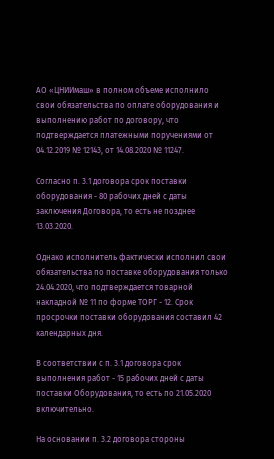АО «ЦНИИмаш» в полном объеме исполнило свои обязательства по оплате оборудования и выполнению работ по договору, что подтверждается платежными поручениями от 04.12.2019 № 12143, от 14.08.2020 № 11247.

Согласно п. 3.1 договора срок поставки оборудования - 80 рабочих дней с даты заключения Договора, то есть не позднее 13.03.2020.

Однако исполнитель фактически исполнил свои обязательства по поставке оборудования только 24.04.2020, что подтверждается товарной накладной № 11 по форме ТОРГ - 12. Срок просрочки поставки оборудования составил 42 календарных дня.

В соответствии с п. 3.1 договора срок выполнения работ - 15 рабочих дней с даты поставки Оборудования, то есть по 21.05.2020 включительно.

На основании п. 3.2 договора стороны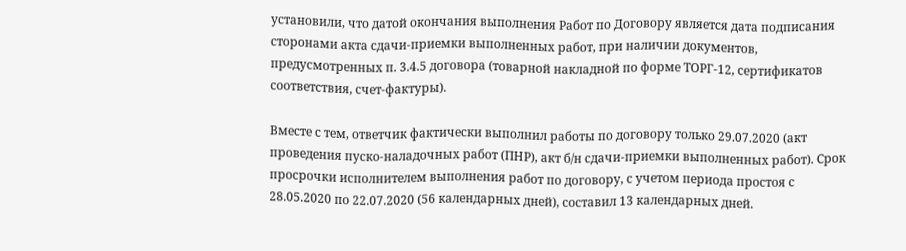установили, что датой окончания выполнения Работ по Договору является дата подписания сторонами акта сдачи-приемки выполненных работ, при наличии документов, предусмотренных п. 3.4.5 договора (товарной накладной по форме ТОРГ-12, сертификатов соответствия, счет-фактуры).

Вместе с тем, ответчик фактически выполнил работы по договору только 29.07.2020 (акт проведения пуско-наладочных работ (ПНР), акт б/н сдачи-приемки выполненных работ). Срок просрочки исполнителем выполнения работ по договору, с учетом периода простоя с 28.05.2020 по 22.07.2020 (56 календарных дней), составил 13 календарных дней.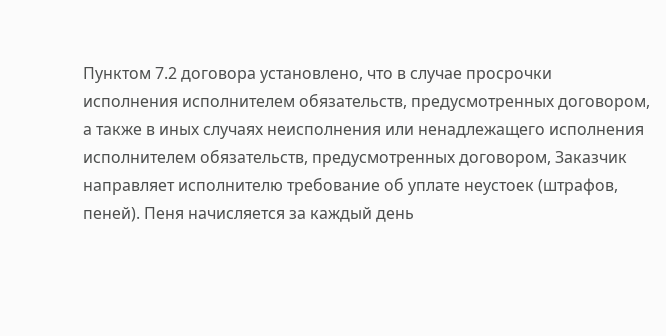Пунктом 7.2 договора установлено, что в случае просрочки исполнения исполнителем обязательств, предусмотренных договором, а также в иных случаях неисполнения или ненадлежащего исполнения исполнителем обязательств, предусмотренных договором, Заказчик направляет исполнителю требование об уплате неустоек (штрафов, пеней). Пеня начисляется за каждый день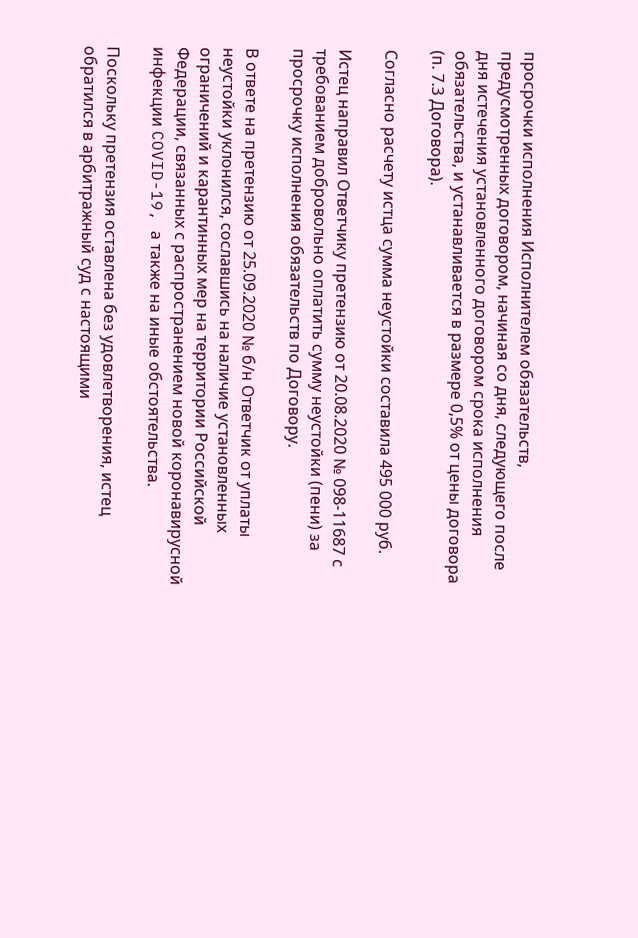просрочки исполнения Исполнителем обязательств, предусмотренных договором, начиная со дня, следующего после дня истечения установленного договором срока исполнения обязательства, и устанавливается в размере 0,5% от цены договора (п. 7.3 Договора).

Согласно расчету истца сумма неустойки составила 495 000 руб.

Истец направил Ответчику претензию от 20.08.2020 № 098-11687 с требованием добровольно оплатить сумму неустойки (пени) за просрочку исполнения обязательств по Договору.

В ответе на претензию от 25.09.2020 № б/н Ответчик от уплаты неустойки уклонился, сославшись на наличие установленных ограничений и карантинных мер на территории Российской Федерации, связанных с распространением новой коронавирусной инфекции COVID-19, а также на иные обстоятельства.

Поскольку претензия оставлена без удовлетворения, истец обратился в арбитражный суд с настоящими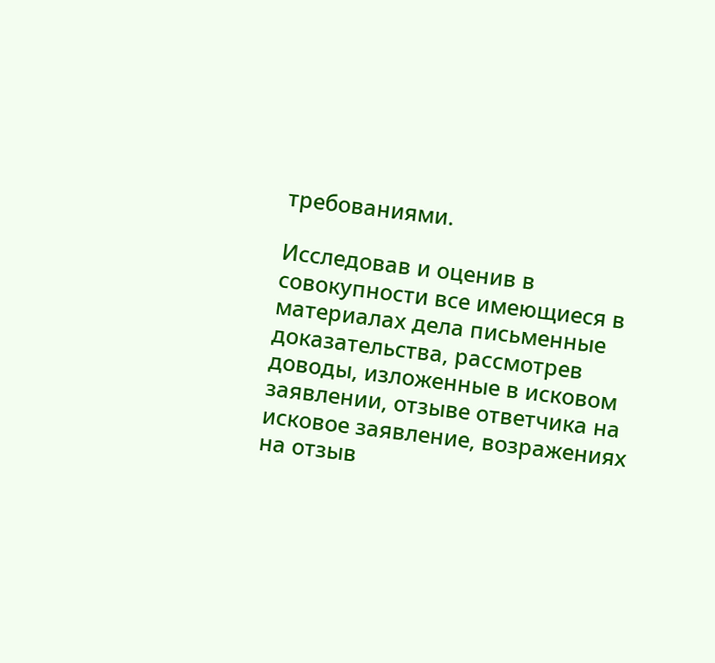требованиями.

Исследовав и оценив в совокупности все имеющиеся в материалах дела письменные доказательства, рассмотрев доводы, изложенные в исковом заявлении, отзыве ответчика на исковое заявление, возражениях на отзыв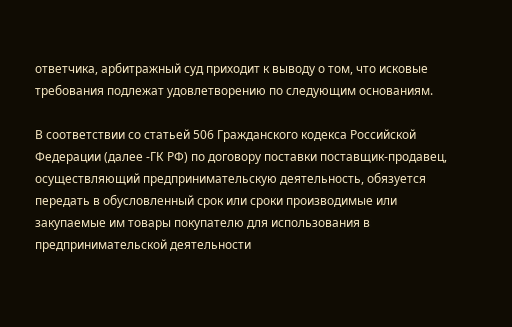ответчика, арбитражный суд приходит к выводу о том, что исковые требования подлежат удовлетворению по следующим основаниям.

В соответствии со статьей 506 Гражданского кодекса Российской Федерации (далее -ГК РФ) по договору поставки поставщик-продавец, осуществляющий предпринимательскую деятельность, обязуется передать в обусловленный срок или сроки производимые или закупаемые им товары покупателю для использования в предпринимательской деятельности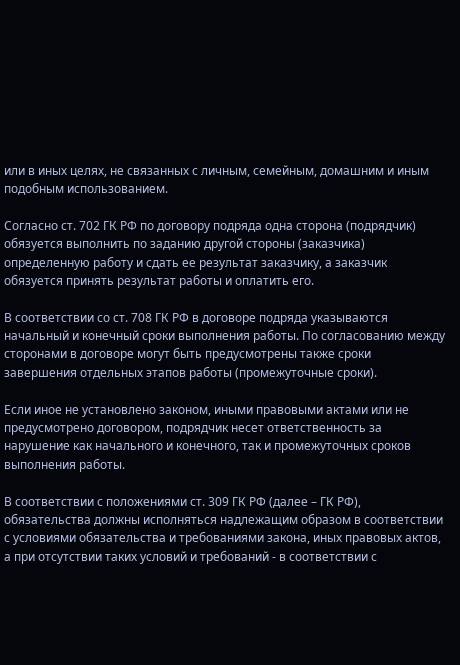или в иных целях, не связанных с личным, семейным, домашним и иным подобным использованием.

Согласно ст. 702 ГК РФ по договору подряда одна сторона (подрядчик) обязуется выполнить по заданию другой стороны (заказчика) определенную работу и сдать ее результат заказчику, а заказчик обязуется принять результат работы и оплатить его.

В соответствии со ст. 708 ГК РФ в договоре подряда указываются начальный и конечный сроки выполнения работы. По согласованию между сторонами в договоре могут быть предусмотрены также сроки завершения отдельных этапов работы (промежуточные сроки).

Если иное не установлено законом, иными правовыми актами или не предусмотрено договором, подрядчик несет ответственность за нарушение как начального и конечного, так и промежуточных сроков выполнения работы.

В соответствии с положениями ст. 309 ГК РФ (далее – ГК РФ), обязательства должны исполняться надлежащим образом в соответствии с условиями обязательства и требованиями закона, иных правовых актов, а при отсутствии таких условий и требований - в соответствии с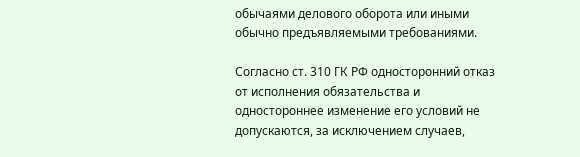обычаями делового оборота или иными обычно предъявляемыми требованиями.

Согласно ст. 310 ГК РФ односторонний отказ от исполнения обязательства и одностороннее изменение его условий не допускаются, за исключением случаев,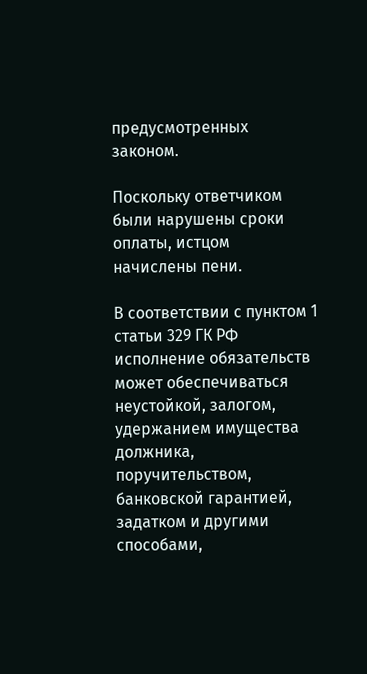предусмотренных законом.

Поскольку ответчиком были нарушены сроки оплаты, истцом начислены пени.

В соответствии с пунктом 1 статьи 329 ГК РФ исполнение обязательств может обеспечиваться неустойкой, залогом, удержанием имущества должника, поручительством, банковской гарантией, задатком и другими способами,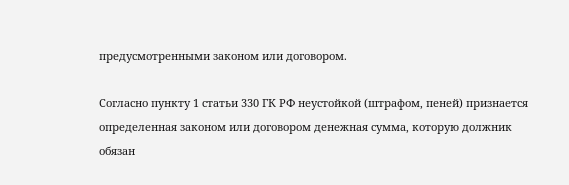предусмотренными законом или договором.

Согласно пункту 1 статьи 330 ГК РФ неустойкой (штрафом, пеней) признается определенная законом или договором денежная сумма, которую должник обязан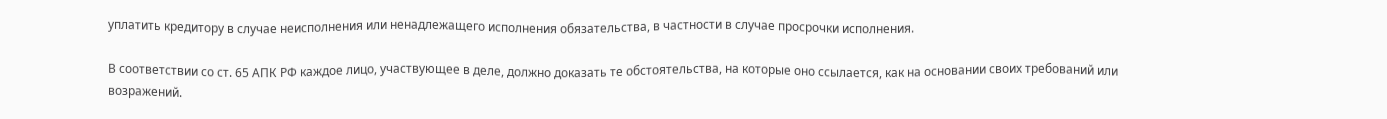уплатить кредитору в случае неисполнения или ненадлежащего исполнения обязательства, в частности в случае просрочки исполнения.

В соответствии со ст. 65 АПК РФ каждое лицо, участвующее в деле, должно доказать те обстоятельства, на которые оно ссылается, как на основании своих требований или возражений.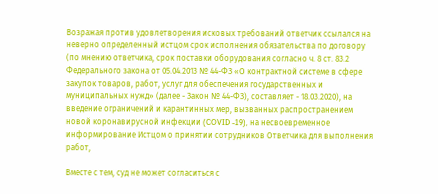Возражая против удовлетворения исковых требований ответчик ссылался на неверно определенный истцом срок исполнения обязательства по договору (по мнению ответчика, срок поставки оборудования согласно ч. 8 ст. 83.2 Федерального закона от 05.04.2013 № 44-ФЗ «О контрактной системе в сфере закупок товаров, работ, услуг для обеспечения государственных и муниципальных нужд» (далее - Закон № 44-ФЗ), составляет - 18.03.2020), на введение ограничений и карантинных мер, вызванных распространением новой коронавирусной инфекции (COVID -19), на несвоевременное информирование Истцом о принятии сотрудников Ответчика для выполнения работ,

Вместе с тем, суд не может согласиться с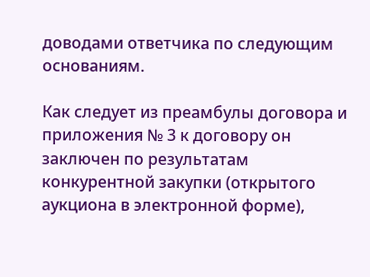доводами ответчика по следующим основаниям.

Как следует из преамбулы договора и приложения № 3 к договору он заключен по результатам конкурентной закупки (открытого аукциона в электронной форме),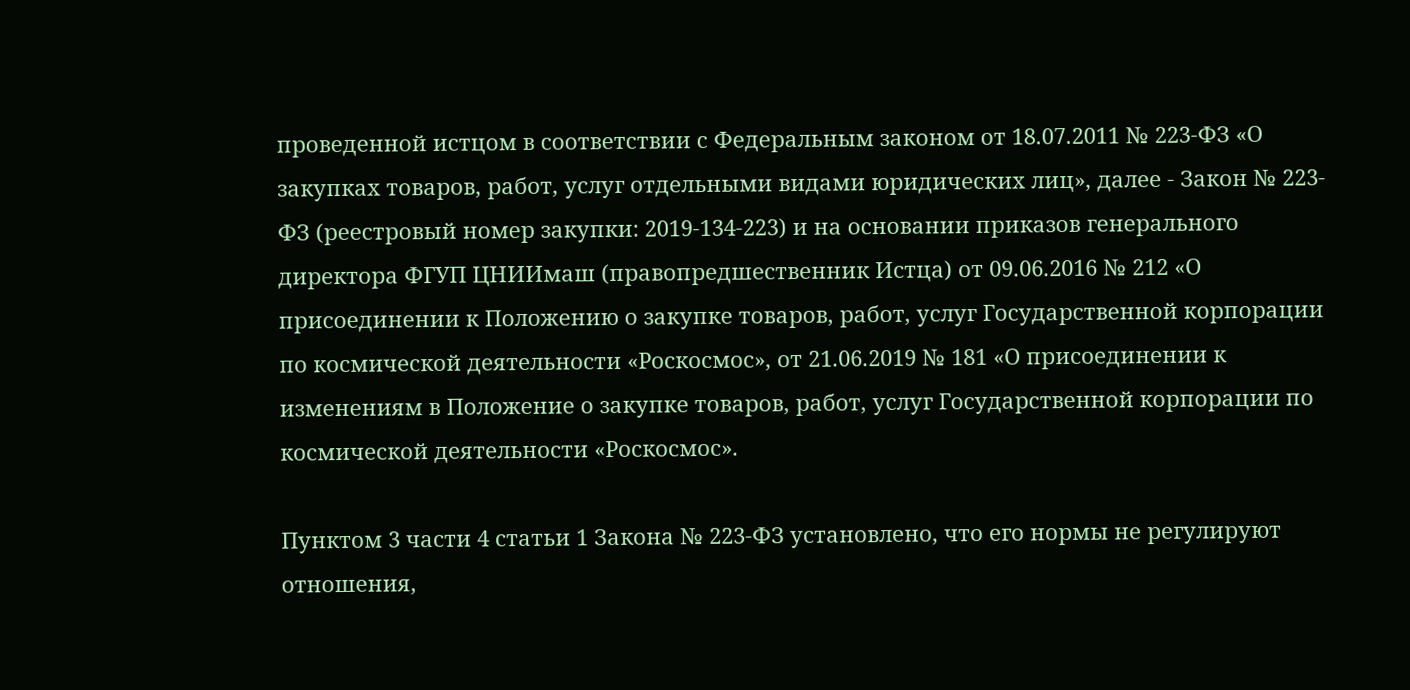проведенной истцом в соответствии с Федеральным законом от 18.07.2011 № 223-ФЗ «О закупках товаров, работ, услуг отдельными видами юридических лиц», далее - Закон № 223-ФЗ (реестровый номер закупки: 2019-134-223) и на основании приказов генерального директора ФГУП ЦНИИмаш (правопредшественник Истца) от 09.06.2016 № 212 «О присоединении к Положению о закупке товаров, работ, услуг Государственной корпорации по космической деятельности «Роскосмос», от 21.06.2019 № 181 «О присоединении к изменениям в Положение о закупке товаров, работ, услуг Государственной корпорации по космической деятельности «Роскосмос».

Пунктом 3 части 4 статьи 1 Закона № 223-ФЗ установлено, что его нормы не регулируют отношения,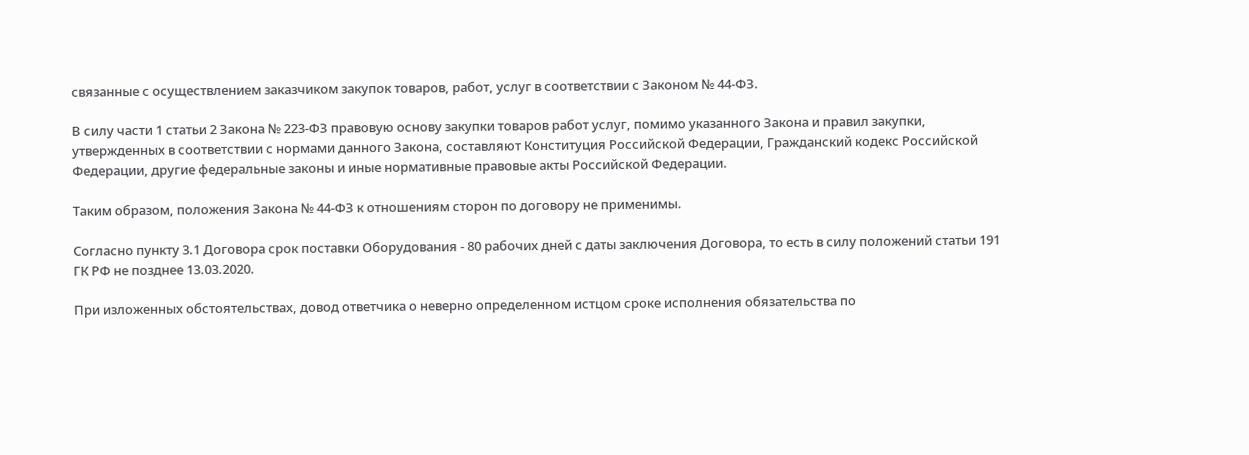связанные с осуществлением заказчиком закупок товаров, работ, услуг в соответствии с Законом № 44-ФЗ.

В силу части 1 статьи 2 Закона № 223-ФЗ правовую основу закупки товаров работ услуг, помимо указанного Закона и правил закупки, утвержденных в соответствии с нормами данного Закона, составляют Конституция Российской Федерации, Гражданский кодекс Российской Федерации, другие федеральные законы и иные нормативные правовые акты Российской Федерации.

Таким образом, положения Закона № 44-ФЗ к отношениям сторон по договору не применимы.

Согласно пункту 3.1 Договора срок поставки Оборудования - 80 рабочих дней с даты заключения Договора, то есть в силу положений статьи 191 ГК РФ не позднее 13.03.2020.

При изложенных обстоятельствах, довод ответчика о неверно определенном истцом сроке исполнения обязательства по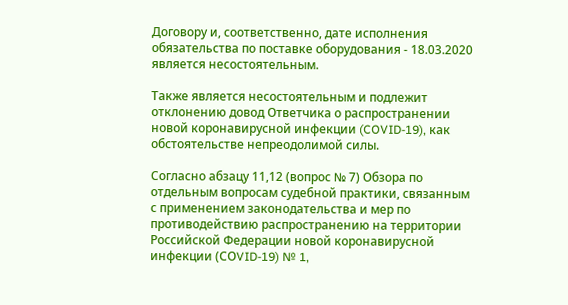Договору и, соответственно, дате исполнения обязательства по поставке оборудования - 18.03.2020 является несостоятельным.

Также является несостоятельным и подлежит отклонению довод Ответчика о распространении новой коронавирусной инфекции (COVID-19), как обстоятельстве непреодолимой силы.

Согласно абзацу 11,12 (вопрос № 7) Обзора по отдельным вопросам судебной практики, связанным с применением законодательства и мер по противодействию распространению на территории Российской Федерации новой коронавирусной инфекции (СОVID-19) № 1,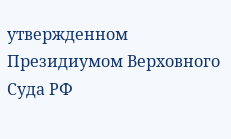утвержденном Президиумом Верховного Суда РФ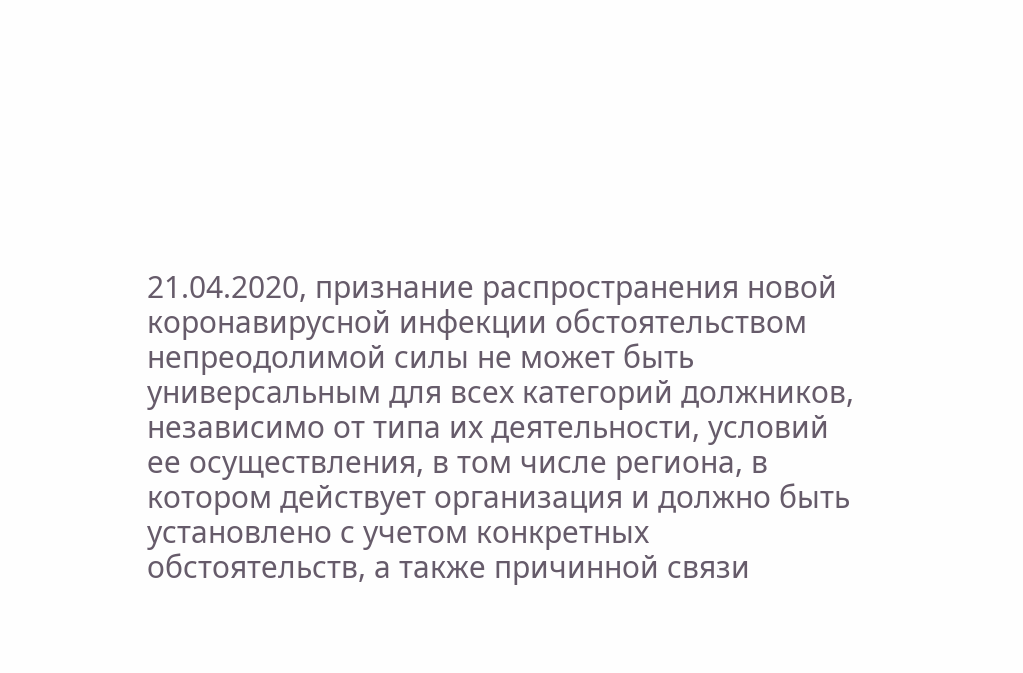21.04.2020, признание распространения новой коронавирусной инфекции обстоятельством непреодолимой силы не может быть универсальным для всех категорий должников, независимо от типа их деятельности, условий ее осуществления, в том числе региона, в котором действует организация и должно быть установлено с учетом конкретных обстоятельств, а также причинной связи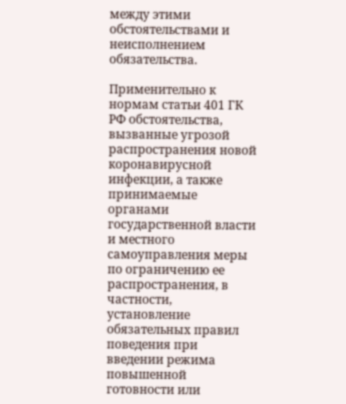между этими обстоятельствами и неисполнением обязательства.

Применительно к нормам статьи 401 ГК РФ обстоятельства, вызванные угрозой распространения новой коронавирусной инфекции, а также принимаемые органами государственной власти и местного самоуправления меры по ограничению ее распространения, в частности, установление обязательных правил поведения при введении режима повышенной готовности или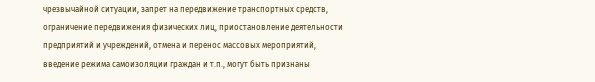чрезвычайной ситуации, запрет на передвижение транспортных средств, ограничение передвижения физических лиц, приостановление деятельности предприятий и учреждений, отмена и перенос массовых мероприятий, введение режима самоизоляции граждан и т.п., могут быть признаны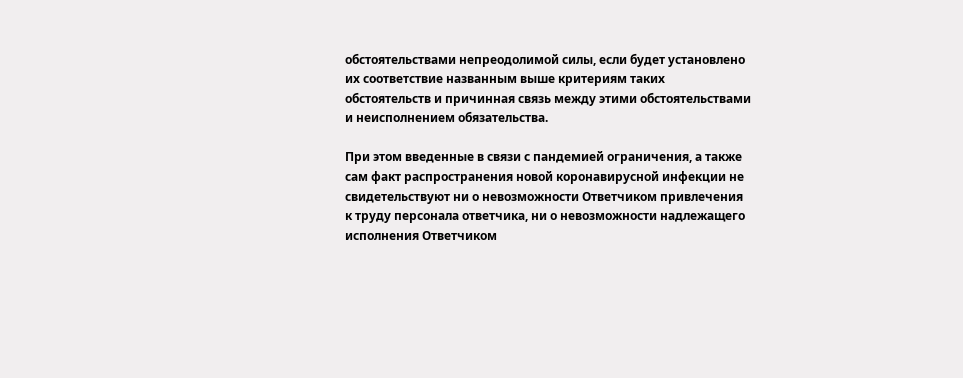обстоятельствами непреодолимой силы, если будет установлено их соответствие названным выше критериям таких обстоятельств и причинная связь между этими обстоятельствами и неисполнением обязательства.

При этом введенные в связи с пандемией ограничения, а также сам факт распространения новой коронавирусной инфекции не свидетельствуют ни о невозможности Ответчиком привлечения к труду персонала ответчика, ни о невозможности надлежащего исполнения Ответчиком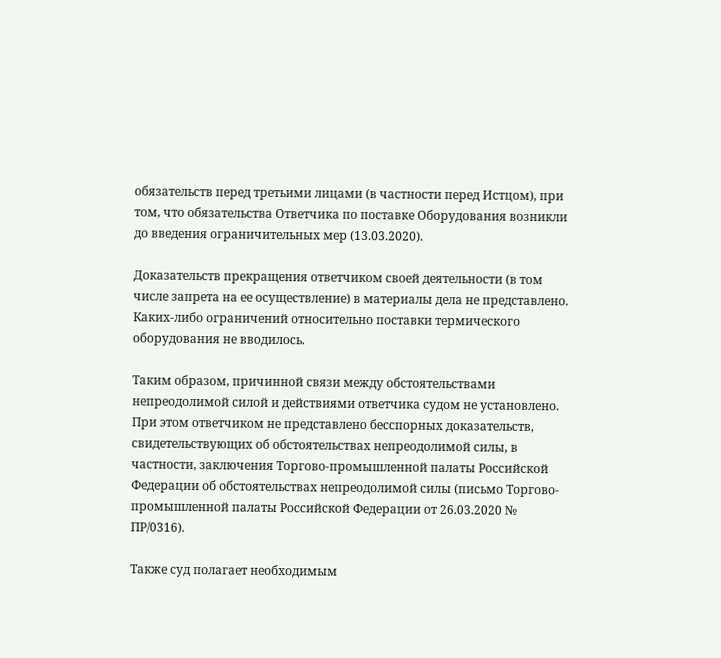обязательств перед третьими лицами (в частности перед Истцом), при том, что обязательства Ответчика по поставке Оборудования возникли до введения ограничительных мер (13.03.2020).

Доказательств прекращения ответчиком своей деятельности (в том числе запрета на ее осуществление) в материалы дела не представлено. Каких-либо ограничений относительно поставки термического оборудования не вводилось.

Таким образом, причинной связи между обстоятельствами непреодолимой силой и действиями ответчика судом не установлено. При этом ответчиком не представлено бесспорных доказательств, свидетельствующих об обстоятельствах непреодолимой силы, в частности, заключения Торгово-промышленной палаты Российской Федерации об обстоятельствах непреодолимой силы (письмо Торгово-промышленной палаты Российской Федерации от 26.03.2020 № ПР/0316).

Также суд полагает необходимым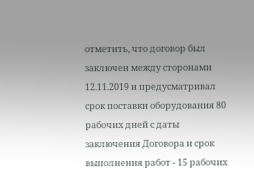отметить, что договор был заключен между сторонами 12.11.2019 и предусматривал срок поставки оборудования 80 рабочих дней с даты заключения Договора и срок выполнения работ - 15 рабочих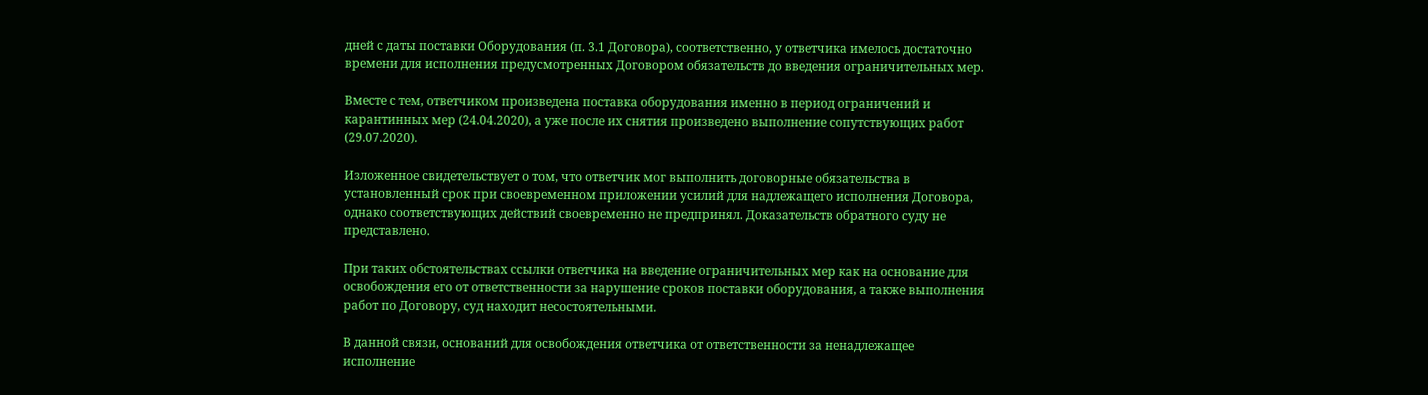дней с даты поставки Оборудования (п. 3.1 Договора), соответственно, у ответчика имелось достаточно времени для исполнения предусмотренных Договором обязательств до введения ограничительных мер.

Вместе с тем, ответчиком произведена поставка оборудования именно в период ограничений и карантинных мер (24.04.2020), а уже после их снятия произведено выполнение сопутствующих работ (29.07.2020).

Изложенное свидетельствует о том, что ответчик мог выполнить договорные обязательства в установленный срок при своевременном приложении усилий для надлежащего исполнения Договора, однако соответствующих действий своевременно не предпринял. Доказательств обратного суду не представлено.

При таких обстоятельствах ссылки ответчика на введение ограничительных мер как на основание для освобождения его от ответственности за нарушение сроков поставки оборудования, а также выполнения работ по Договору, суд находит несостоятельными.

В данной связи, оснований для освобождения ответчика от ответственности за ненадлежащее исполнение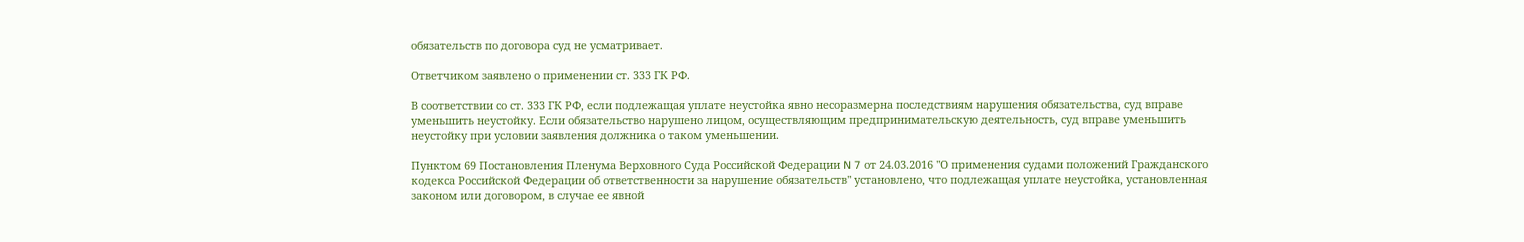обязательств по договора суд не усматривает.

Ответчиком заявлено о применении ст. 333 ГК РФ.

В соответствии со ст. 333 ГК РФ, если подлежащая уплате неустойка явно несоразмерна последствиям нарушения обязательства, суд вправе уменьшить неустойку. Если обязательство нарушено лицом, осуществляющим предпринимательскую деятельность, суд вправе уменьшить неустойку при условии заявления должника о таком уменьшении.

Пунктом 69 Постановления Пленума Верховного Суда Российской Федерации N 7 от 24.03.2016 "О применения судами положений Гражданского кодекса Российской Федерации об ответственности за нарушение обязательств" установлено, что подлежащая уплате неустойка, установленная законом или договором, в случае ее явной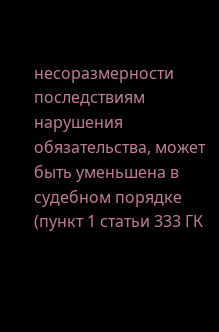несоразмерности последствиям нарушения обязательства, может быть уменьшена в судебном порядке (пункт 1 статьи 333 ГК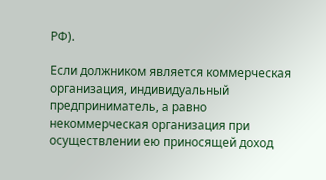РФ).

Если должником является коммерческая организация, индивидуальный предприниматель, а равно некоммерческая организация при осуществлении ею приносящей доход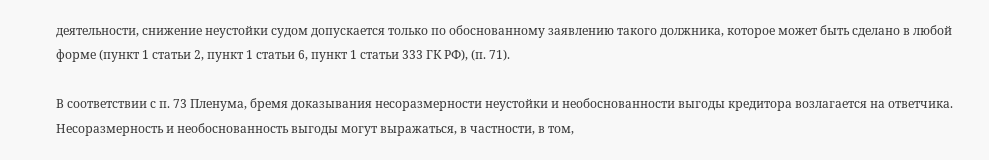деятельности, снижение неустойки судом допускается только по обоснованному заявлению такого должника, которое может быть сделано в любой форме (пункт 1 статьи 2, пункт 1 статьи 6, пункт 1 статьи 333 ГК РФ), (п. 71).

В соответствии с п. 73 Пленума, бремя доказывания несоразмерности неустойки и необоснованности выгоды кредитора возлагается на ответчика. Несоразмерность и необоснованность выгоды могут выражаться, в частности, в том,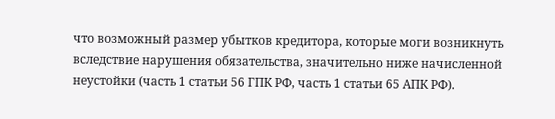что возможный размер убытков кредитора, которые моги возникнуть вследствие нарушения обязательства, значительно ниже начисленной неустойки (часть 1 статьи 56 ГПК РФ, часть 1 статьи 65 АПК РФ).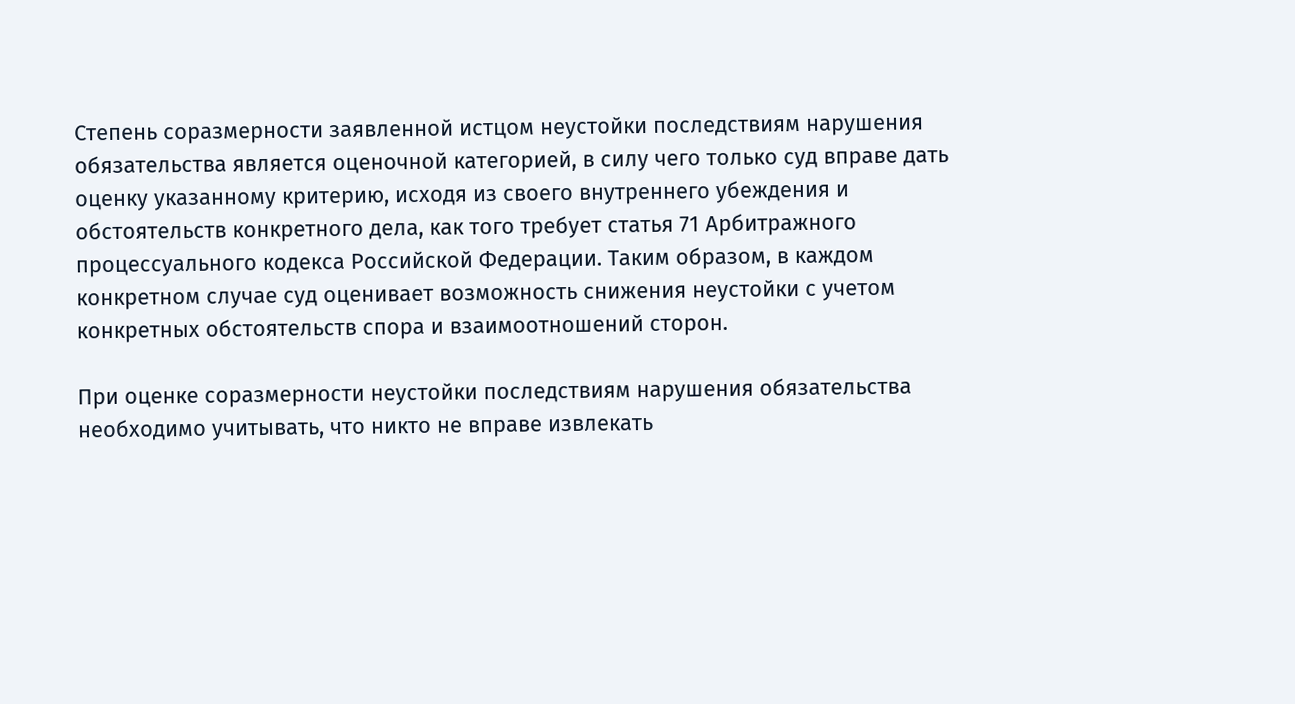Степень соразмерности заявленной истцом неустойки последствиям нарушения обязательства является оценочной категорией, в силу чего только суд вправе дать оценку указанному критерию, исходя из своего внутреннего убеждения и обстоятельств конкретного дела, как того требует статья 71 Арбитражного процессуального кодекса Российской Федерации. Таким образом, в каждом конкретном случае суд оценивает возможность снижения неустойки с учетом конкретных обстоятельств спора и взаимоотношений сторон.

При оценке соразмерности неустойки последствиям нарушения обязательства необходимо учитывать, что никто не вправе извлекать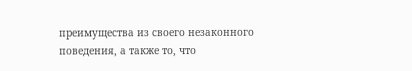преимущества из своего незаконного поведения, а также то, что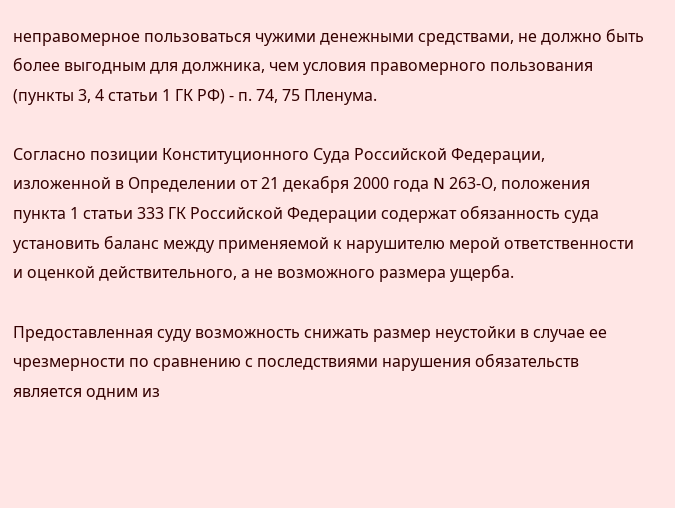неправомерное пользоваться чужими денежными средствами, не должно быть более выгодным для должника, чем условия правомерного пользования (пункты 3, 4 статьи 1 ГК РФ) - п. 74, 75 Пленума.

Согласно позиции Конституционного Суда Российской Федерации, изложенной в Определении от 21 декабря 2000 года N 263-О, положения пункта 1 статьи 333 ГК Российской Федерации содержат обязанность суда установить баланс между применяемой к нарушителю мерой ответственности и оценкой действительного, а не возможного размера ущерба.

Предоставленная суду возможность снижать размер неустойки в случае ее чрезмерности по сравнению с последствиями нарушения обязательств является одним из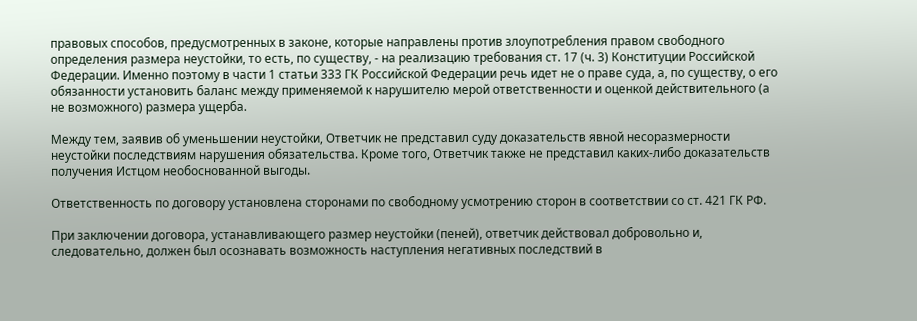правовых способов, предусмотренных в законе, которые направлены против злоупотребления правом свободного определения размера неустойки, то есть, по существу, - на реализацию требования ст. 17 (ч. 3) Конституции Российской Федерации. Именно поэтому в части 1 статьи 333 ГК Российской Федерации речь идет не о праве суда, а, по существу, о его обязанности установить баланс между применяемой к нарушителю мерой ответственности и оценкой действительного (а не возможного) размера ущерба.

Между тем, заявив об уменьшении неустойки, Ответчик не представил суду доказательств явной несоразмерности неустойки последствиям нарушения обязательства. Кроме того, Ответчик также не представил каких-либо доказательств получения Истцом необоснованной выгоды.

Ответственность по договору установлена сторонами по свободному усмотрению сторон в соответствии со ст. 421 ГК РФ.

При заключении договора, устанавливающего размер неустойки (пеней), ответчик действовал добровольно и, следовательно, должен был осознавать возможность наступления негативных последствий в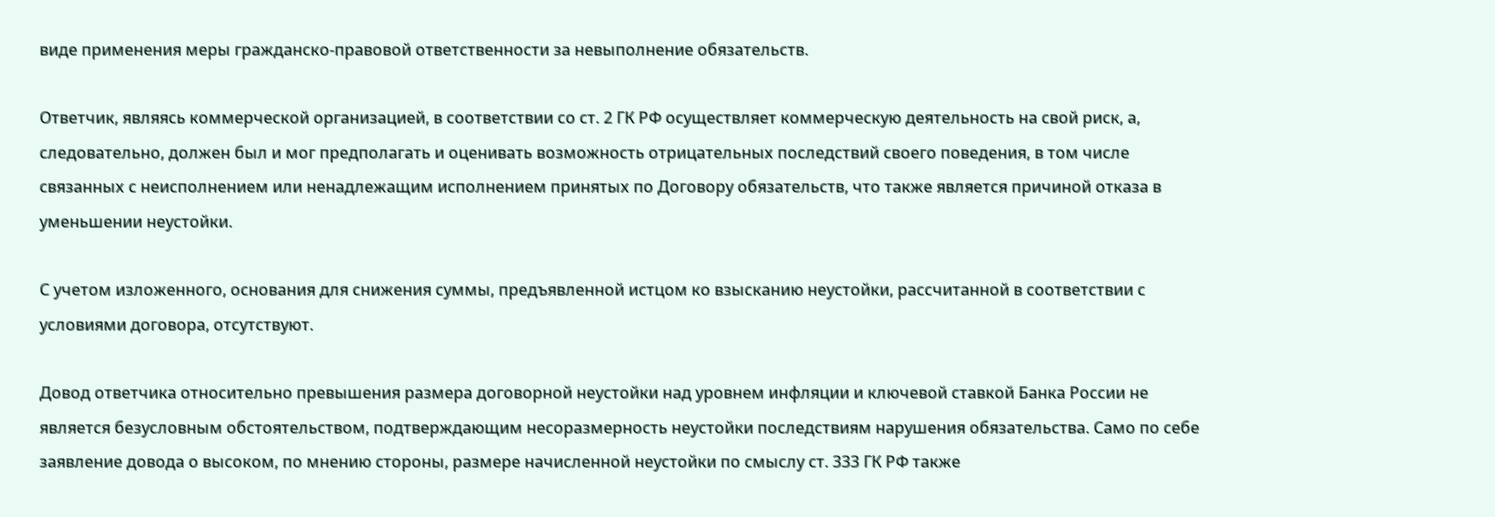виде применения меры гражданско-правовой ответственности за невыполнение обязательств.

Ответчик, являясь коммерческой организацией, в соответствии со ст. 2 ГК РФ осуществляет коммерческую деятельность на свой риск, а, следовательно, должен был и мог предполагать и оценивать возможность отрицательных последствий своего поведения, в том числе связанных с неисполнением или ненадлежащим исполнением принятых по Договору обязательств, что также является причиной отказа в уменьшении неустойки.

С учетом изложенного, основания для снижения суммы, предъявленной истцом ко взысканию неустойки, рассчитанной в соответствии с условиями договора, отсутствуют.

Довод ответчика относительно превышения размера договорной неустойки над уровнем инфляции и ключевой ставкой Банка России не является безусловным обстоятельством, подтверждающим несоразмерность неустойки последствиям нарушения обязательства. Само по себе заявление довода о высоком, по мнению стороны, размере начисленной неустойки по смыслу ст. 333 ГК РФ также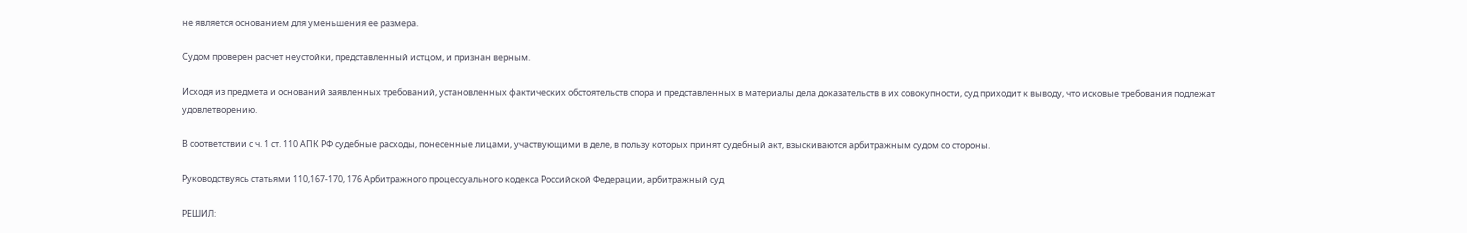не является основанием для уменьшения ее размера.

Судом проверен расчет неустойки, представленный истцом, и признан верным.

Исходя из предмета и оснований заявленных требований, установленных фактических обстоятельств спора и представленных в материалы дела доказательств в их совокупности, суд приходит к выводу, что исковые требования подлежат удовлетворению.

В соответствии с ч. 1 ст. 110 АПК РФ судебные расходы, понесенные лицами, участвующими в деле, в пользу которых принят судебный акт, взыскиваются арбитражным судом со стороны.

Руководствуясь статьями 110,167-170, 176 Арбитражного процессуального кодекса Российской Федерации, арбитражный суд

РЕШИЛ: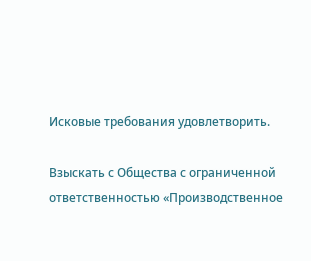Исковые требования удовлетворить.

Взыскать с Общества с ограниченной ответственностью «Производственное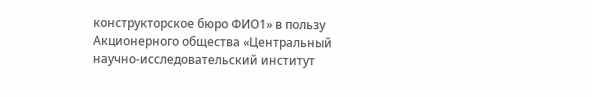конструкторское бюро ФИО1» в пользу Акционерного общества «Центральный научно-исследовательский институт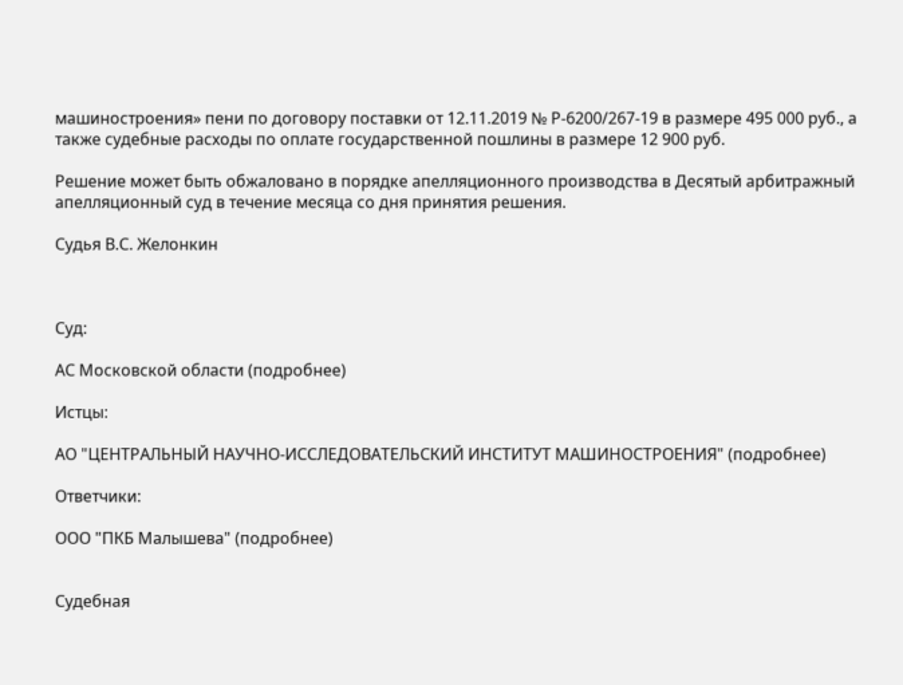машиностроения» пени по договору поставки от 12.11.2019 № Р-6200/267-19 в размере 495 000 руб., а также судебные расходы по оплате государственной пошлины в размере 12 900 руб.

Решение может быть обжаловано в порядке апелляционного производства в Десятый арбитражный апелляционный суд в течение месяца со дня принятия решения.

Судья В.С. Желонкин



Суд:

АС Московской области (подробнее)

Истцы:

АО "ЦЕНТРАЛЬНЫЙ НАУЧНО-ИССЛЕДОВАТЕЛЬСКИЙ ИНСТИТУТ МАШИНОСТРОЕНИЯ" (подробнее)

Ответчики:

ООО "ПКБ Малышева" (подробнее)


Судебная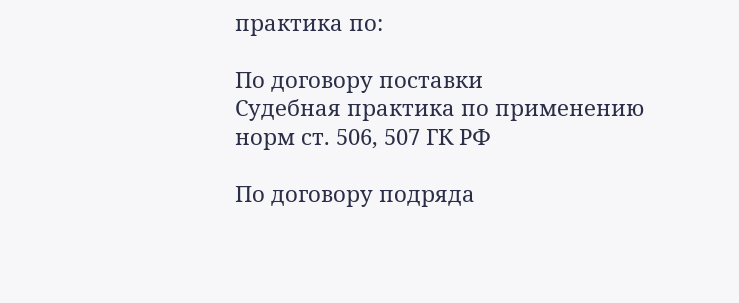практика по:

По договору поставки
Судебная практика по применению норм ст. 506, 507 ГК РФ

По договору подряда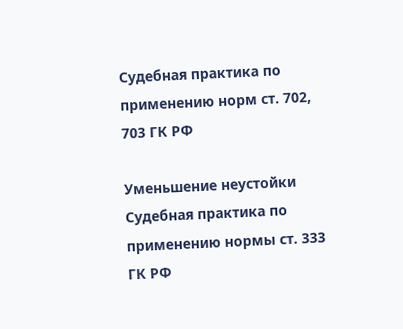Судебная практика по применению норм ст. 702, 703 ГК РФ

Уменьшение неустойки
Судебная практика по применению нормы ст. 333 ГК РФ